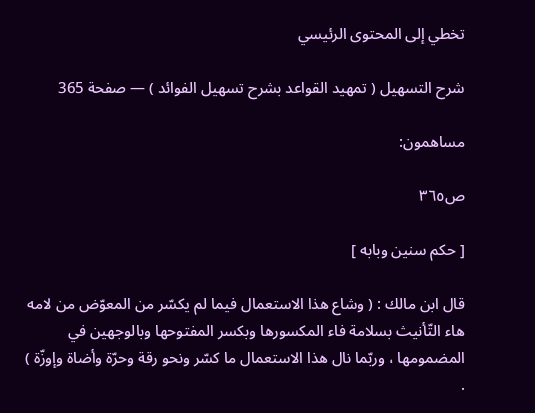تخطي إلى المحتوى الرئيسي

شرح التسهيل ( تمهيد القواعد بشرح تسهيل الفوائد ) — صفحة 365

مساهمون:

ص٣٦٥

[ حكم سنين وبابه ]

قال ابن مالك : ( وشاع هذا الاستعمال فيما لم يكسّر من المعوّض من لامه هاء التّأنيث بسلامة فاء المكسورها وبكسر المفتوحها وبالوجهين في المضمومها ، وربّما نال هذا الاستعمال ما كسّر ونحو رقة وحرّة وأضاة وإوزّة ) .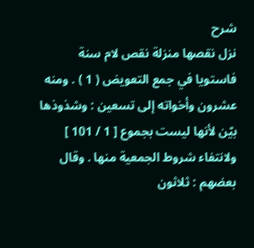شرح
نزل نقصها منزلة نقص لام سنة فاستويا في جمع التعويض ( 1 ) . ومنه عشرون وأخواته إلى تسعين : وشذوذها بيّن لأنها ليست بجموع [ 1 / 101 ] ولانتفاء شروط الجمعية منها . وقال بعضهم : ثلاثون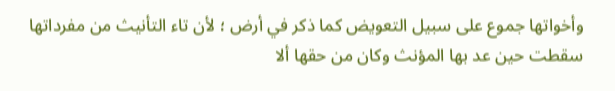وأخواتها جموع على سبيل التعويض كما ذكر في أرض ؛ لأن تاء التأنيث من مفرداتها سقطت حين عد بها المؤنث وكان من حقها ألا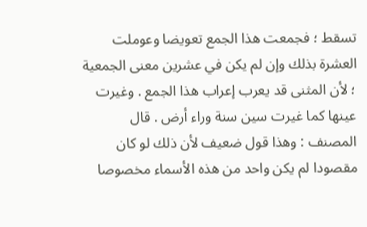تسقط ؛ فجمعت هذا الجمع تعويضا وعوملت العشرة بذلك وإن لم يكن في عشرين معنى الجمعية ؛ لأن المثنى قد يعرب إعراب هذا الجمع . وغيرت عينها كما غيرت سين سنة وراء أرض . قال المصنف : وهذا قول ضعيف لأن ذلك لو كان مقصودا لم يكن واحد من هذه الأسماء مخصوصا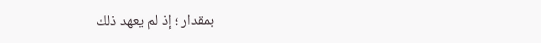بمقدار ؛ إذ لم يعهد ذلك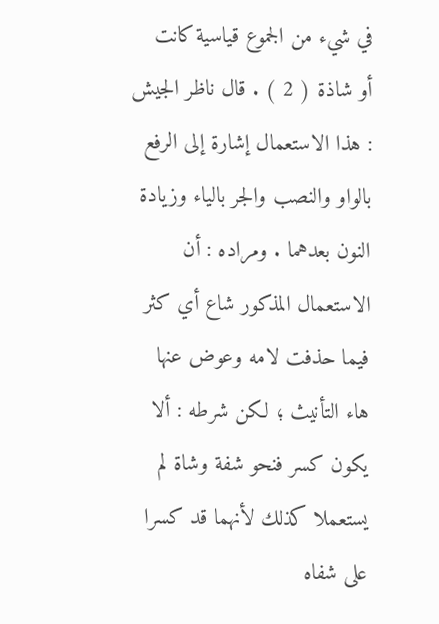في شيء من الجموع قياسية كانت أو شاذة ( 2 ) . قال ناظر الجيش : هذا الاستعمال إشارة إلى الرفع بالواو والنصب والجر بالياء وزيادة النون بعدهما . ومراده : أن الاستعمال المذكور شاع أي كثر فيما حذفت لامه وعوض عنها هاء التأنيث ؛ لكن شرطه : ألا يكون كسر فنحو شفة وشاة لم يستعملا كذلك لأنهما قد كسرا على شفاه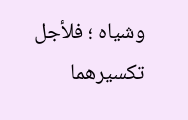وشياه ؛ فلأجل تكسيرهما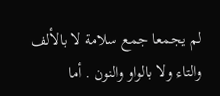لم يجمعا جمع سلامة لا بالألف والتاء ولا بالواو والنون . أما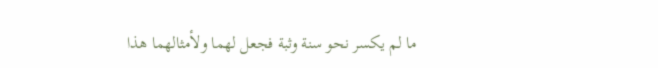ما لم يكسر نحو سنة وثبة فجعل لهما ولأمثالهما هذا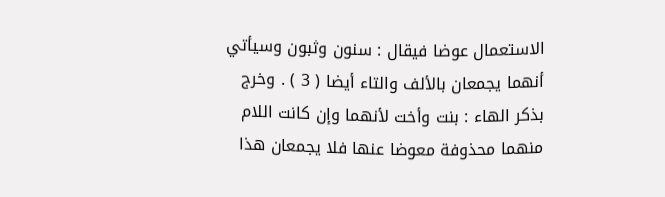الاستعمال عوضا فيقال : سنون وثبون وسيأتي أنهما يجمعان بالألف والتاء أيضا ( 3 ) . وخرج بذكر الهاء : بنت وأخت لأنهما وإن كانت اللام منهما محذوفة معوضا عنها فلا يجمعان هذا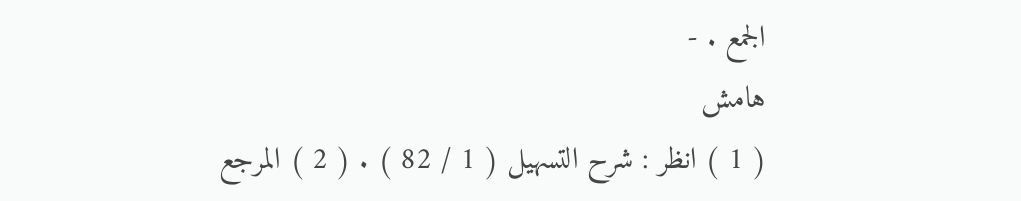الجمع . -
هامش
( 1 ) انظر : شرح التسهيل ( 1 / 82 ) . ( 2 ) المرجع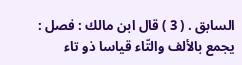السابق . ( 3 ) قال ابن مالك : فصل : يجمع بالألف والتّاء قياسا ذو تاء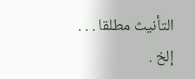التأنيث مطلقا . . . إلخ .